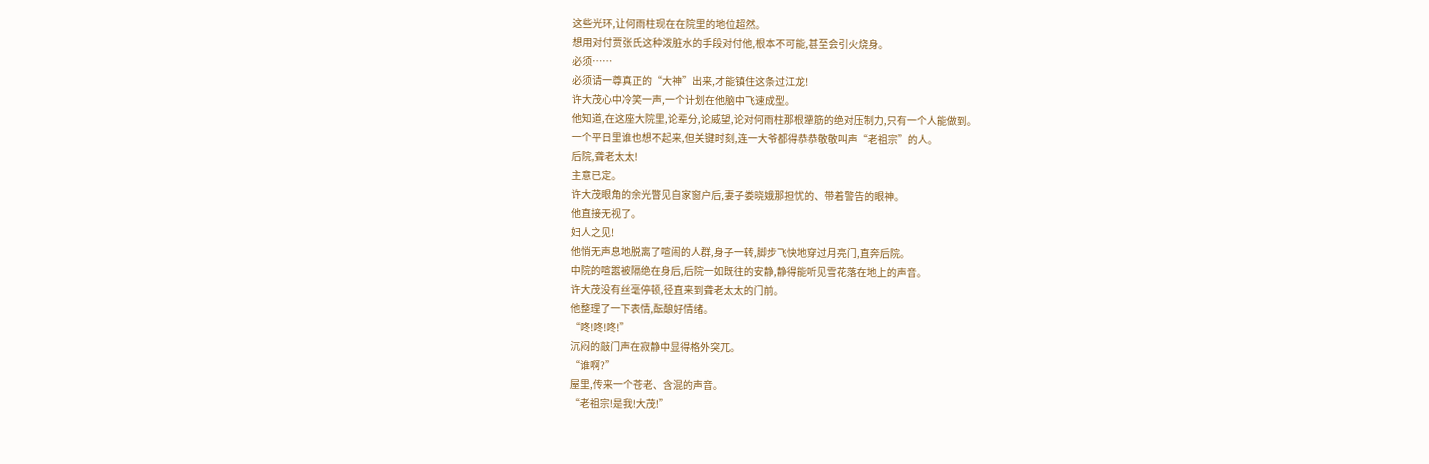这些光环,让何雨柱现在在院里的地位超然。
想用对付贾张氏这种泼脏水的手段对付他,根本不可能,甚至会引火烧身。
必须……
必须请一尊真正的“大神”出来,才能镇住这条过江龙!
许大茂心中冷笑一声,一个计划在他脑中飞速成型。
他知道,在这座大院里,论辈分,论威望,论对何雨柱那根犟筋的绝对压制力,只有一个人能做到。
一个平日里谁也想不起来,但关键时刻,连一大爷都得恭恭敬敬叫声“老祖宗”的人。
后院,聋老太太!
主意已定。
许大茂眼角的余光瞥见自家窗户后,妻子娄晓娥那担忧的、带着警告的眼神。
他直接无视了。
妇人之见!
他悄无声息地脱离了喧闹的人群,身子一转,脚步飞快地穿过月亮门,直奔后院。
中院的喧嚣被隔绝在身后,后院一如既往的安静,静得能听见雪花落在地上的声音。
许大茂没有丝毫停顿,径直来到聋老太太的门前。
他整理了一下表情,酝酿好情绪。
“咚!咚!咚!”
沉闷的敲门声在寂静中显得格外突兀。
“谁啊?”
屋里,传来一个苍老、含混的声音。
“老祖宗!是我!大茂!”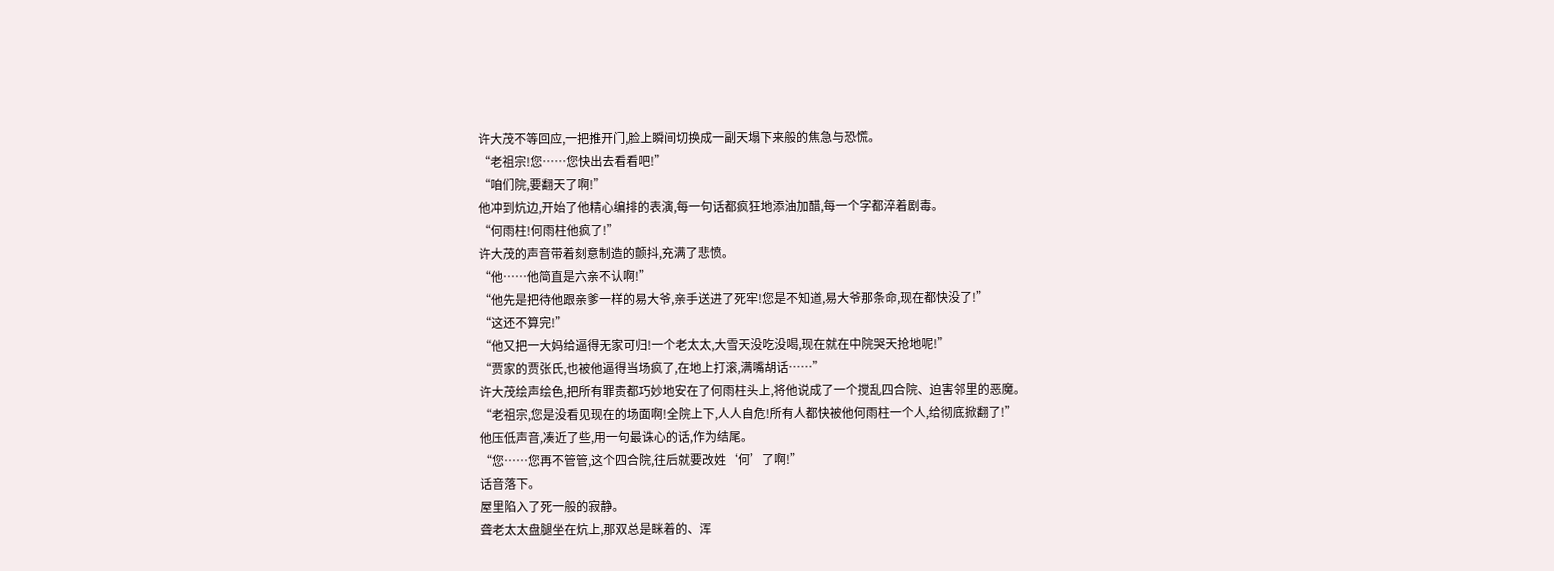许大茂不等回应,一把推开门,脸上瞬间切换成一副天塌下来般的焦急与恐慌。
“老祖宗!您……您快出去看看吧!”
“咱们院,要翻天了啊!”
他冲到炕边,开始了他精心编排的表演,每一句话都疯狂地添油加醋,每一个字都淬着剧毒。
“何雨柱!何雨柱他疯了!”
许大茂的声音带着刻意制造的颤抖,充满了悲愤。
“他……他简直是六亲不认啊!”
“他先是把待他跟亲爹一样的易大爷,亲手送进了死牢!您是不知道,易大爷那条命,现在都快没了!”
“这还不算完!”
“他又把一大妈给逼得无家可归!一个老太太,大雪天没吃没喝,现在就在中院哭天抢地呢!”
“贾家的贾张氏,也被他逼得当场疯了,在地上打滚,满嘴胡话……”
许大茂绘声绘色,把所有罪责都巧妙地安在了何雨柱头上,将他说成了一个搅乱四合院、迫害邻里的恶魔。
“老祖宗,您是没看见现在的场面啊!全院上下,人人自危!所有人都快被他何雨柱一个人,给彻底掀翻了!”
他压低声音,凑近了些,用一句最诛心的话,作为结尾。
“您……您再不管管,这个四合院,往后就要改姓‘何’了啊!”
话音落下。
屋里陷入了死一般的寂静。
聋老太太盘腿坐在炕上,那双总是眯着的、浑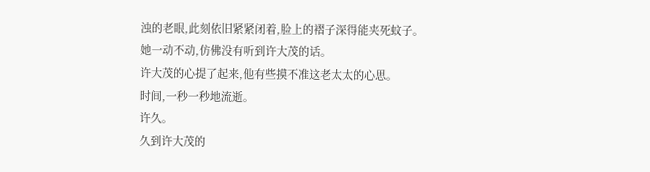浊的老眼,此刻依旧紧紧闭着,脸上的褶子深得能夹死蚊子。
她一动不动,仿佛没有听到许大茂的话。
许大茂的心提了起来,他有些摸不准这老太太的心思。
时间,一秒一秒地流逝。
许久。
久到许大茂的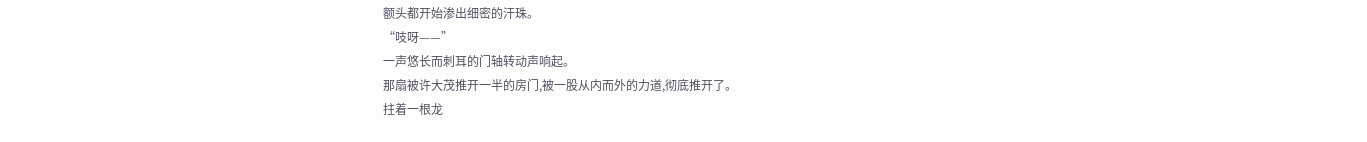额头都开始渗出细密的汗珠。
“吱呀——”
一声悠长而刺耳的门轴转动声响起。
那扇被许大茂推开一半的房门,被一股从内而外的力道,彻底推开了。
拄着一根龙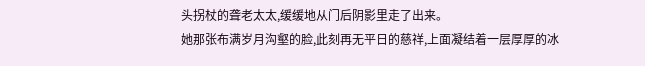头拐杖的聋老太太,缓缓地从门后阴影里走了出来。
她那张布满岁月沟壑的脸,此刻再无平日的慈祥,上面凝结着一层厚厚的冰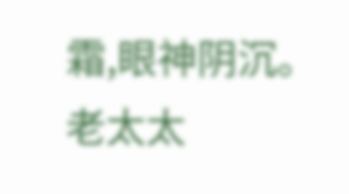霜,眼神阴沉。
老太太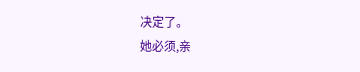决定了。
她必须,亲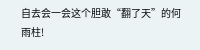自去会一会这个胆敢“翻了天”的何雨柱!